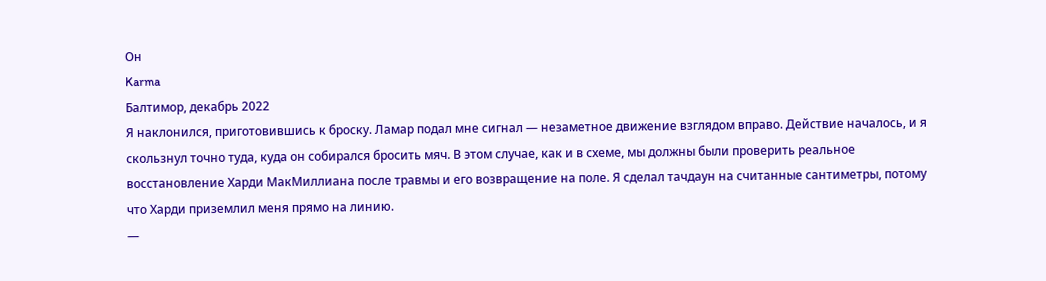Он
Karma
Балтимор, декабрь 2022
Я наклонился, приготовившись к броску. Ламар подал мне сигнал — незаметное движение взглядом вправо. Действие началось, и я скользнул точно туда, куда он собирался бросить мяч. В этом случае, как и в схеме, мы должны были проверить реальное восстановление Харди МакМиллиана после травмы и его возвращение на поле. Я сделал тачдаун на считанные сантиметры, потому что Харди приземлил меня прямо на линию.
—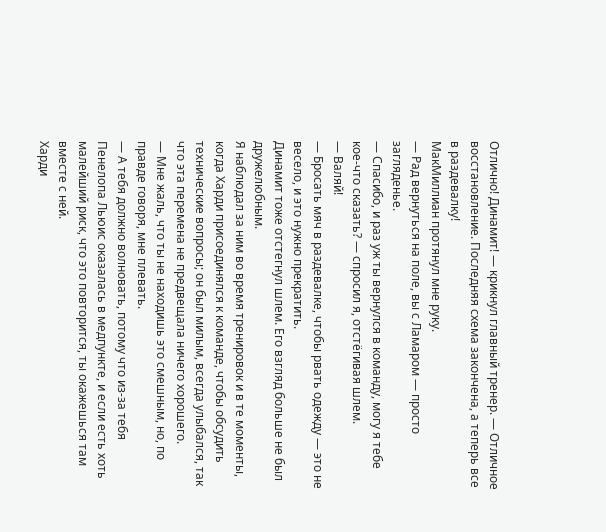Отлично! Динамит! — крикнул главный тренер. — Отличное восстановление. Последняя схема закончена, а теперь все в раздевалку!
МакМиллиан протянул мне руку.
— Рад вернуться на поле, вы с Ламаром — просто загляденье.
— Спасибо, и раз уж ты вернулся в команду, могу я тебе кое-что сказать? — спросил я, отстёгивая шлем.
— Валяй!
— Бросать мяч в раздевалке, чтобы рвать одежду — это не весело, и это нужно прекратить.
Динамит тоже отстегнул шлем. Его взгляд больше не был дружелюбным.
Я наблюдал за ним во время тренировок и в те моменты, когда Харди присоединялся к команде, чтобы обсудить технические вопросы; он был милым, всегда улыбался, так что эта перемена не предвещала ничего хорошего.
— Мне жаль, что ты не находишь это смешным, но, по правде говоря, мне плевать.
— А тебя должно волновать, потому что из-за тебя Пенелопа Льюис оказалась в медпункте, и если есть хоть малейший риск, что это повторится, ты окажешься там вместе с ней.
Харди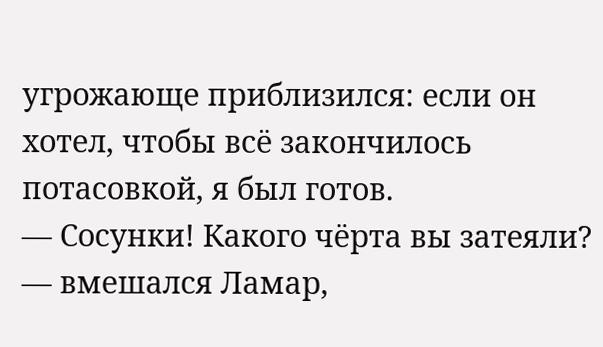угрожающе приблизился: если он хотел, чтобы всё закончилось потасовкой, я был готов.
— Сосунки! Какого чёрта вы затеяли? — вмешался Ламар,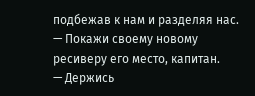подбежав к нам и разделяя нас.
— Покажи своему новому ресиверу его место, капитан.
— Держись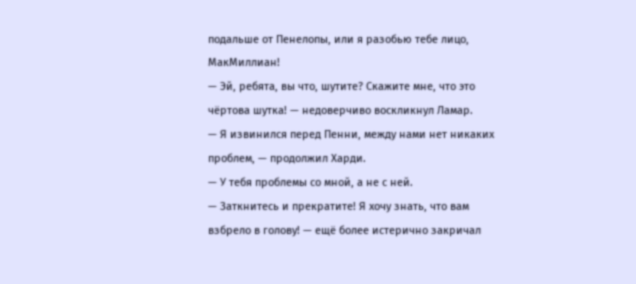подальше от Пенелопы, или я разобью тебе лицо, МакМиллиан!
— Эй, ребята, вы что, шутите? Скажите мне, что это чёртова шутка! — недоверчиво воскликнул Ламар.
— Я извинился перед Пенни, между нами нет никаких проблем, — продолжил Харди.
— У тебя проблемы со мной, а не с ней.
— Заткнитесь и прекратите! Я хочу знать, что вам взбрело в голову! — ещё более истерично закричал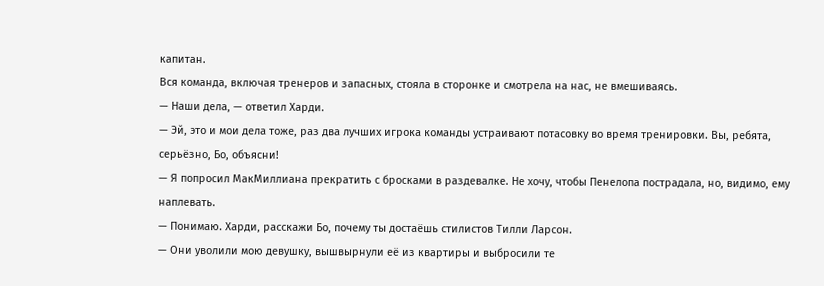капитан.
Вся команда, включая тренеров и запасных, стояла в сторонке и смотрела на нас, не вмешиваясь.
— Наши дела, — ответил Харди.
— Эй, это и мои дела тоже, раз два лучших игрока команды устраивают потасовку во время тренировки. Вы, ребята, серьёзно, Бо, объясни!
— Я попросил МакМиллиана прекратить с бросками в раздевалке. Не хочу, чтобы Пенелопа пострадала, но, видимо, ему наплевать.
— Понимаю. Харди, расскажи Бо, почему ты достаёшь стилистов Тилли Ларсон.
— Они уволили мою девушку, вышвырнули её из квартиры и выбросили те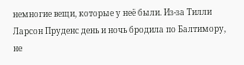немногие вещи, которые у неё были. Из-за Тилли Ларсон Пруденс день и ночь бродила по Балтимору, не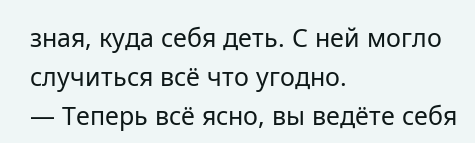зная, куда себя деть. С ней могло случиться всё что угодно.
— Теперь всё ясно, вы ведёте себя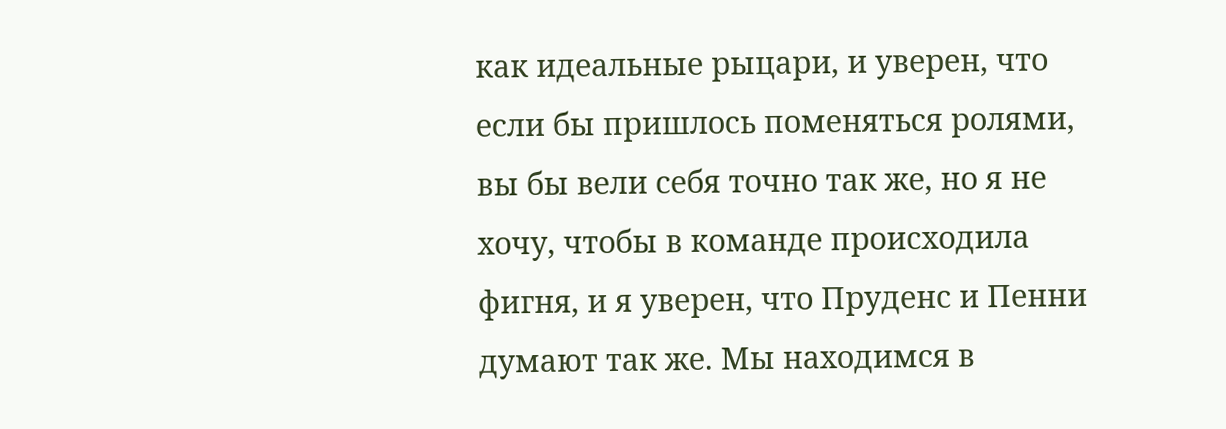как идеальные рыцари, и уверен, что если бы пришлось поменяться ролями, вы бы вели себя точно так же, но я не хочу, чтобы в команде происходила фигня, и я уверен, что Пруденс и Пенни думают так же. Мы находимся в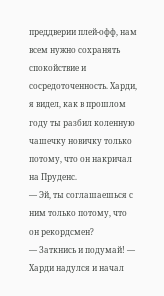преддверии плей-офф, нам всем нужно сохранять спокойствие и сосредоточенность. Харди, я видел, как в прошлом году ты разбил коленную чашечку новичку только потому, что он накричал на Пруденс.
— Эй, ты соглашаешься с ним только потому, что он рекордсмен?
— Заткнись и подумай! — Харди надулся и начал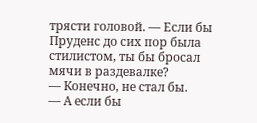трясти головой. — Если бы Пруденс до сих пор была стилистом, ты бы бросал мячи в раздевалке?
— Конечно, не стал бы.
— А если бы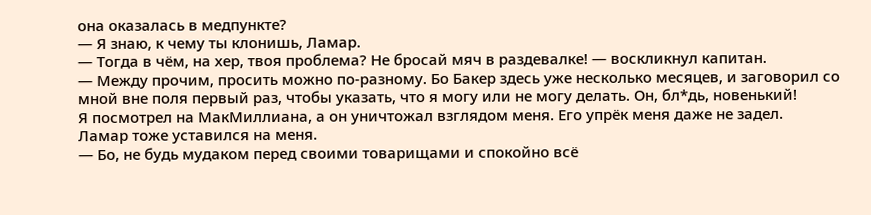она оказалась в медпункте?
— Я знаю, к чему ты клонишь, Ламар.
— Тогда в чём, на хер, твоя проблема? Не бросай мяч в раздевалке! — воскликнул капитан.
— Между прочим, просить можно по-разному. Бо Бакер здесь уже несколько месяцев, и заговорил со мной вне поля первый раз, чтобы указать, что я могу или не могу делать. Он, бл*дь, новенький!
Я посмотрел на МакМиллиана, а он уничтожал взглядом меня. Его упрёк меня даже не задел.
Ламар тоже уставился на меня.
— Бо, не будь мудаком перед своими товарищами и спокойно всё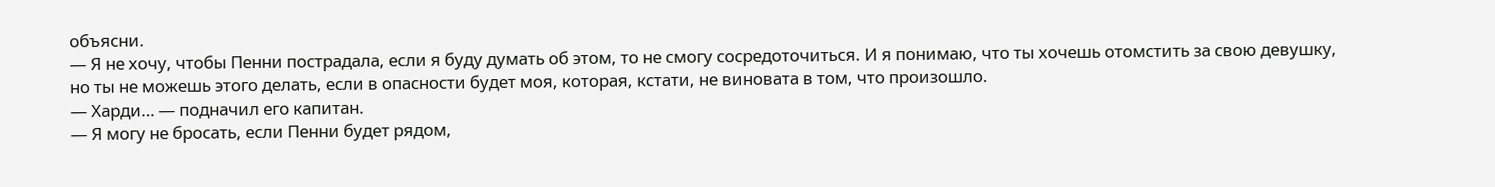объясни.
— Я не хочу, чтобы Пенни пострадала, если я буду думать об этом, то не смогу сосредоточиться. И я понимаю, что ты хочешь отомстить за свою девушку, но ты не можешь этого делать, если в опасности будет моя, которая, кстати, не виновата в том, что произошло.
— Харди… — подначил его капитан.
— Я могу не бросать, если Пенни будет рядом,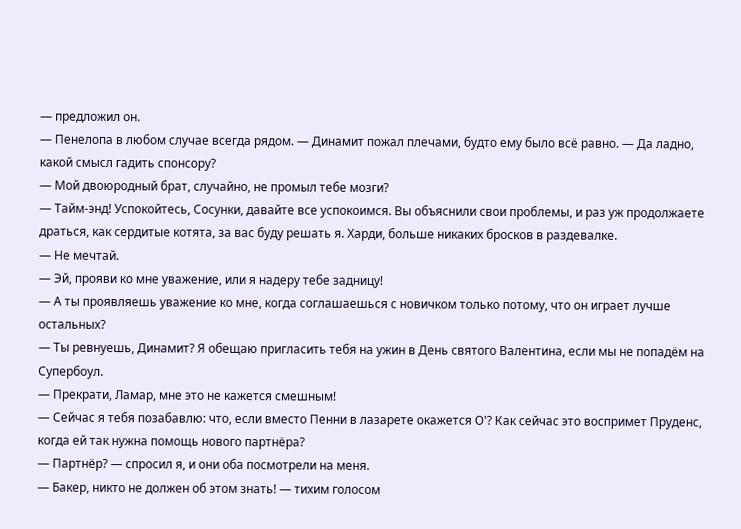— предложил он.
— Пенелопа в любом случае всегда рядом. — Динамит пожал плечами, будто ему было всё равно. — Да ладно, какой смысл гадить спонсору?
— Мой двоюродный брат, случайно, не промыл тебе мозги?
— Тайм-энд! Успокойтесь, Сосунки, давайте все успокоимся. Вы объяснили свои проблемы, и раз уж продолжаете драться, как сердитые котята, за вас буду решать я. Харди, больше никаких бросков в раздевалке.
— Не мечтай.
— Эй, прояви ко мне уважение, или я надеру тебе задницу!
— А ты проявляешь уважение ко мне, когда соглашаешься с новичком только потому, что он играет лучше остальных?
— Ты ревнуешь, Динамит? Я обещаю пригласить тебя на ужин в День святого Валентина, если мы не попадём на Супербоул.
— Прекрати, Ламар, мне это не кажется смешным!
— Сейчас я тебя позабавлю: что, если вместо Пенни в лазарете окажется О'? Как сейчас это воспримет Пруденс, когда ей так нужна помощь нового партнёра?
— Партнёр? — спросил я, и они оба посмотрели на меня.
— Бакер, никто не должен об этом знать! — тихим голосом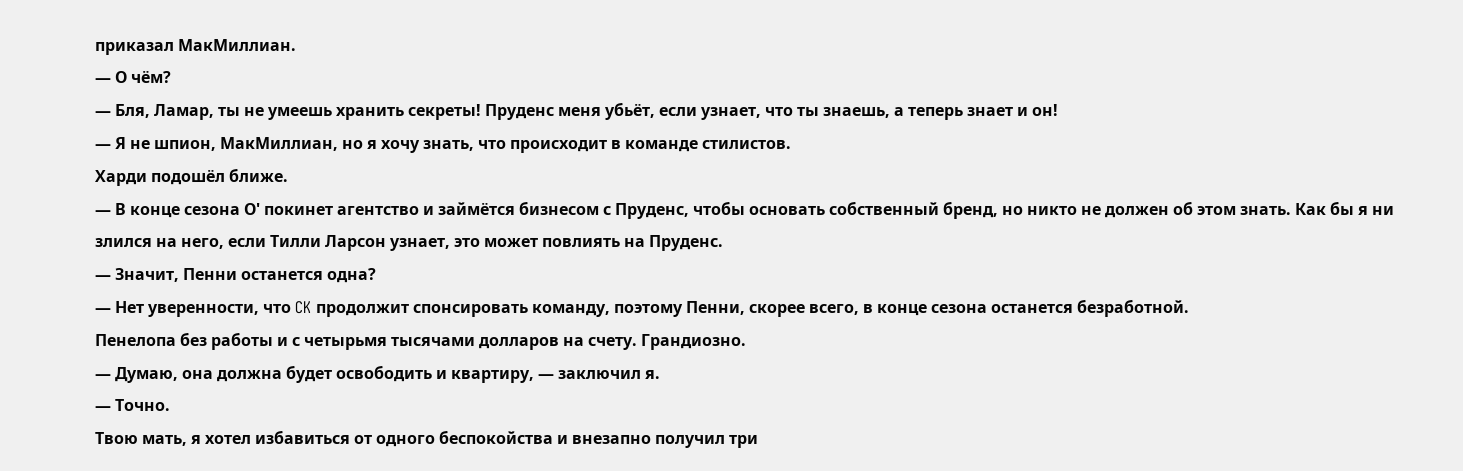приказал МакМиллиан.
— О чём?
— Бля, Ламар, ты не умеешь хранить секреты! Пруденс меня убьёт, если узнает, что ты знаешь, а теперь знает и он!
— Я не шпион, МакМиллиан, но я хочу знать, что происходит в команде стилистов.
Харди подошёл ближе.
— В конце сезона О' покинет агентство и займётся бизнесом с Пруденс, чтобы основать собственный бренд, но никто не должен об этом знать. Как бы я ни злился на него, если Тилли Ларсон узнает, это может повлиять на Пруденс.
— Значит, Пенни останется одна?
— Нет уверенности, что CK продолжит спонсировать команду, поэтому Пенни, скорее всего, в конце сезона останется безработной.
Пенелопа без работы и с четырьмя тысячами долларов на счету. Грандиозно.
— Думаю, она должна будет освободить и квартиру, — заключил я.
— Точно.
Твою мать, я хотел избавиться от одного беспокойства и внезапно получил три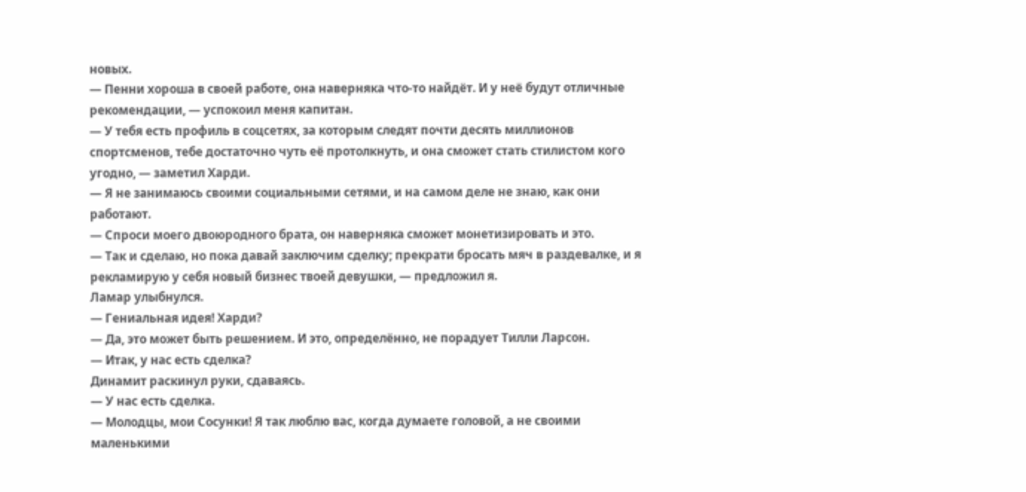новых.
— Пенни хороша в своей работе, она наверняка что-то найдёт. И у неё будут отличные рекомендации, — успокоил меня капитан.
— У тебя есть профиль в соцсетях, за которым следят почти десять миллионов спортсменов, тебе достаточно чуть её протолкнуть, и она сможет стать стилистом кого угодно, — заметил Харди.
— Я не занимаюсь своими социальными сетями, и на самом деле не знаю, как они работают.
— Спроси моего двоюродного брата, он наверняка сможет монетизировать и это.
— Так и сделаю, но пока давай заключим сделку; прекрати бросать мяч в раздевалке, и я рекламирую у себя новый бизнес твоей девушки, — предложил я.
Ламар улыбнулся.
— Гениальная идея! Харди?
— Да, это может быть решением. И это, определённо, не порадует Тилли Ларсон.
— Итак, у нас есть сделка?
Динамит раскинул руки, сдаваясь.
— У нас есть сделка.
— Молодцы, мои Сосунки! Я так люблю вас, когда думаете головой, а не своими маленькими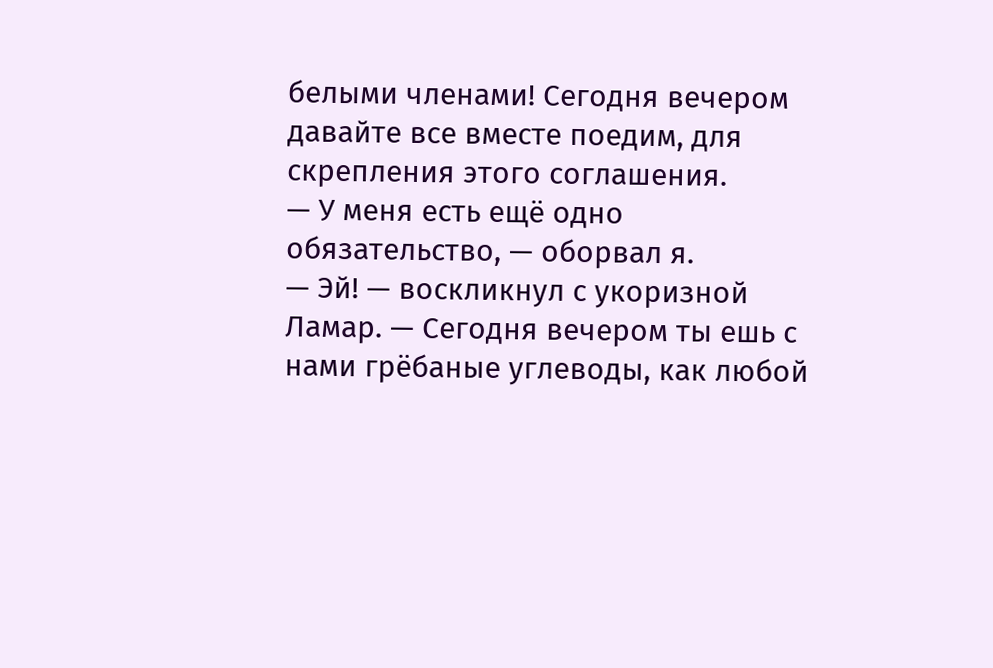белыми членами! Сегодня вечером давайте все вместе поедим, для скрепления этого соглашения.
— У меня есть ещё одно обязательство, — оборвал я.
— Эй! — воскликнул с укоризной Ламар. — Сегодня вечером ты ешь с нами грёбаные углеводы, как любой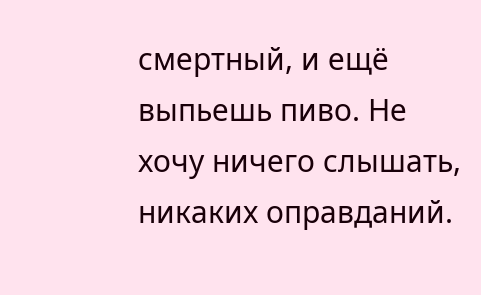смертный, и ещё выпьешь пиво. Не хочу ничего слышать, никаких оправданий.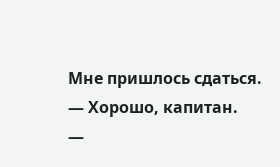Мне пришлось сдаться.
— Хорошо, капитан.
—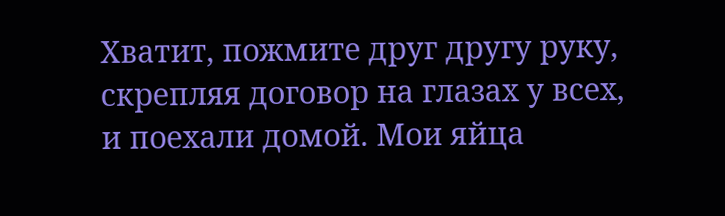Хватит, пожмите друг другу руку, скрепляя договор на глазах у всех, и поехали домой. Мои яйца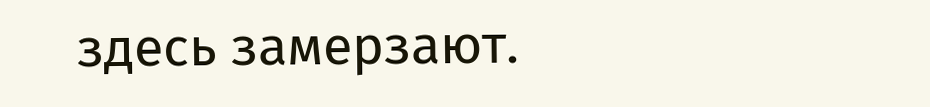здесь замерзают.